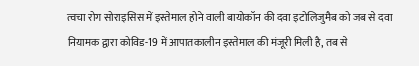त्वचा रोग सोराइसिस में इस्तेमाल होने वाली बायोकॉन की दवा इटोलिजुमैब को जब से दवा नियामक द्वारा कोविड-19 में आपातकालीन इस्तेमाल की मंजूरी मिली है, तब से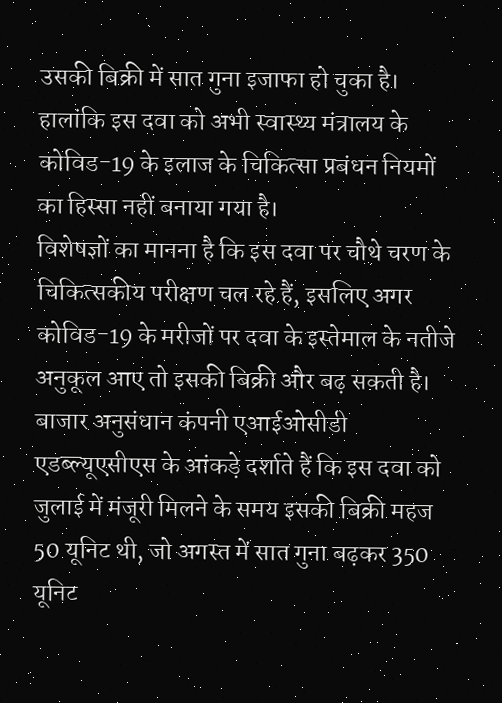उसकी बिक्री में सात गुना इजाफा हो चुका है। हालांकि इस दवा को अभी स्वास्थ्य मंत्रालय के कोविड-19 के इलाज के चिकित्सा प्रबंधन नियमों का हिस्सा नहीं बनाया गया है।
विशेषज्ञों का मानना है कि इस दवा पर चौथे चरण के चिकित्सकीय परीक्षण चल रहे हैं, इसलिए अगर कोविड-19 के मरीजों पर दवा के इस्तेमाल के नतीजे अनुकूल आए तो इसकी बिक्री और बढ़ सकती है।
बाजार अनुसंधान कंपनी एआईओसीडी एडब्ल्यूएसीएस के आंकड़े दर्शाते हैं कि इस दवा को जुलाई में मंजूरी मिलने के समय इसकी बिक्री महज 50 यूनिट थी, जो अगस्त में सात गुना बढ़कर 350 यूनिट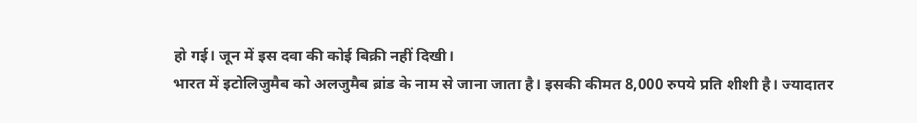हो गई। जून में इस दवा की कोई बिक्री नहीं दिखी।
भारत में इटोलिजुमैब को अलजुमैब ब्रांड के नाम से जाना जाता है। इसकी कीमत 8,000 रुपये प्रति शीशी है। ज्यादातर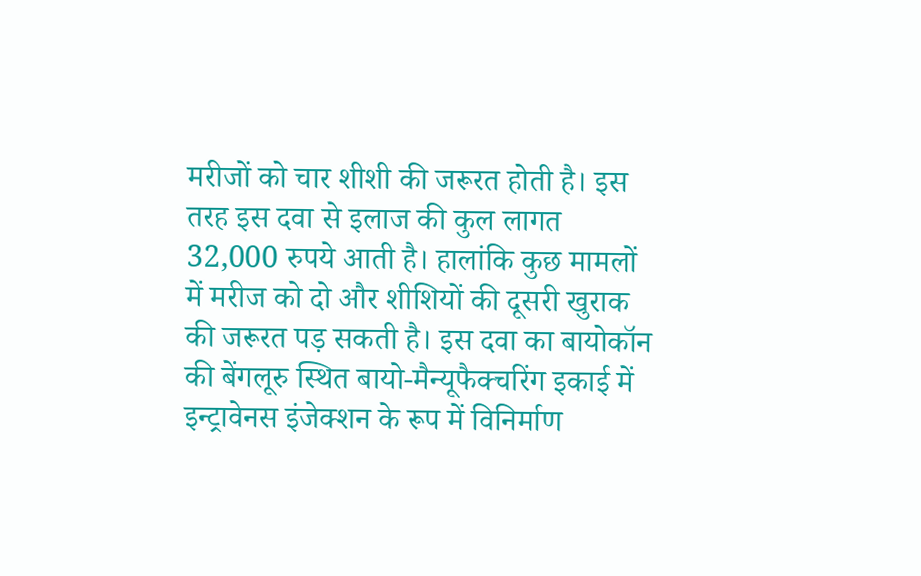मरीजों को चार शीशी की जरूरत होती है। इस तरह इस दवा से इलाज की कुल लागत 32,000 रुपये आती है। हालांकि कुछ मामलों में मरीज को दो और शीशियों की दूसरी खुराक की जरूरत पड़ सकती है। इस दवा का बायोकॉन की बेंगलूरु स्थित बायो-मैन्यूफैक्चरिंग इकाई में इन्ट्रावेनस इंजेक्शन के रूप में विनिर्माण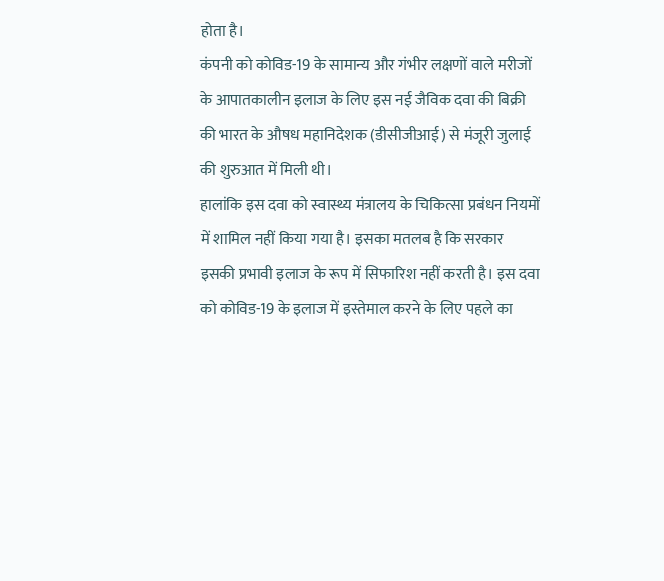होता है।
कंपनी को कोविड-19 के सामान्य और गंभीर लक्षणों वाले मरीजों के आपातकालीन इलाज के लिए इस नई जैविक दवा की बिक्री की भारत के औषध महानिदेशक (डीसीजीआई) से मंजूरी जुलाई की शुरुआत में मिली थी।
हालांकि इस दवा को स्वास्थ्य मंत्रालय के चिकित्सा प्रबंधन नियमों में शामिल नहीं किया गया है। इसका मतलब है कि सरकार इसकी प्रभावी इलाज के रूप में सिफारिश नहीं करती है। इस दवा को कोविड-19 के इलाज में इस्तेमाल करने के लिए पहले का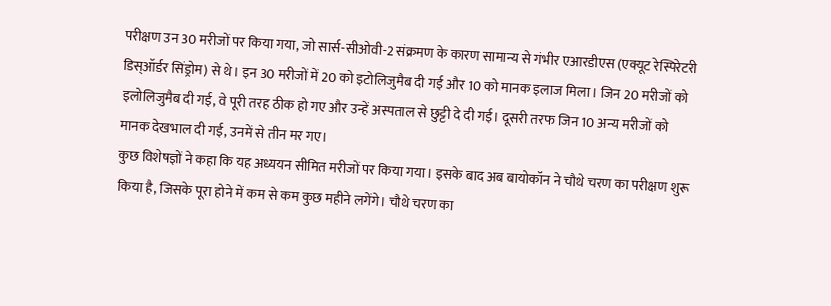परीक्षण उन 30 मरीजों पर किया गया, जो सार्स-सीओवी-2 संक्रमण के कारण सामान्य से गंभीर एआरडीएस (एक्यूट रेस्पिरेटरी डिस्ऑर्डर सिंड्रोम) से थे। इन 30 मरीजों में 20 को इटोलिजुमैब दी गई और 10 को मानक इलाज मिला। जिन 20 मरीजों को इलोलिजुमैब दी गई, वे पूरी तरह ठीक हो गए और उन्हें अस्पताल से छुट्टी दे दी गई। दूसरी तरफ जिन 10 अन्य मरीजों को मानक देखभाल दी गई, उनमें से तीन मर गए।
कुछ विशेषज्ञों ने कहा कि यह अध्ययन सीमित मरीजों पर किया गया। इसके बाद अब बायोकॉन ने चौथे चरण का परीक्षण शुरू किया है, जिसके पूरा होने में कम से कम कुछ महीने लगेंगे। चौथे चरण का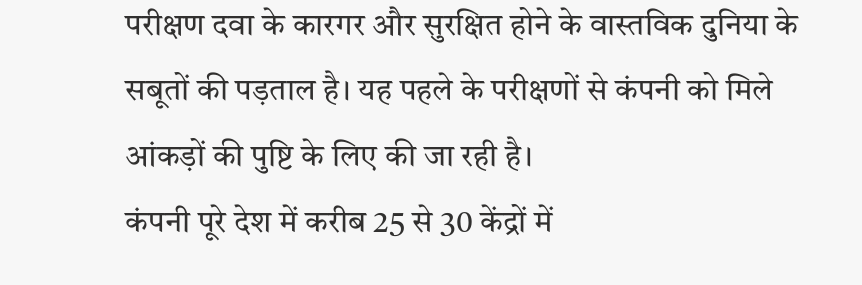परीक्षण दवा के कारगर और सुरक्षित होने के वास्तविक दुनिया के सबूतों की पड़ताल है। यह पहले के परीक्षणों से कंपनी को मिले आंकड़ों की पुष्टि के लिए की जा रही है।
कंपनी पूरे देश में करीब 25 से 30 केंद्रों में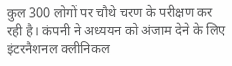कुल 300 लोगों पर चौथे चरण के परीक्षण कर रही है। कंपनी ने अध्ययन को अंजाम देने के लिए इंटरनैशनल क्लीनिकल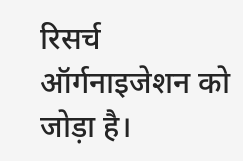रिसर्च ऑर्गनाइजेशन को जोड़ा है।